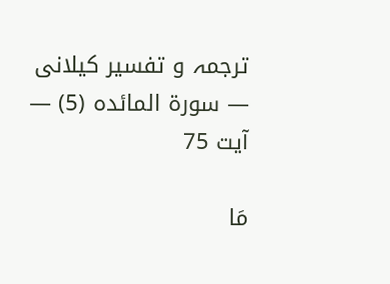ترجمہ و تفسیر کیلانی — سورۃ المائده (5) — آیت 75

مَا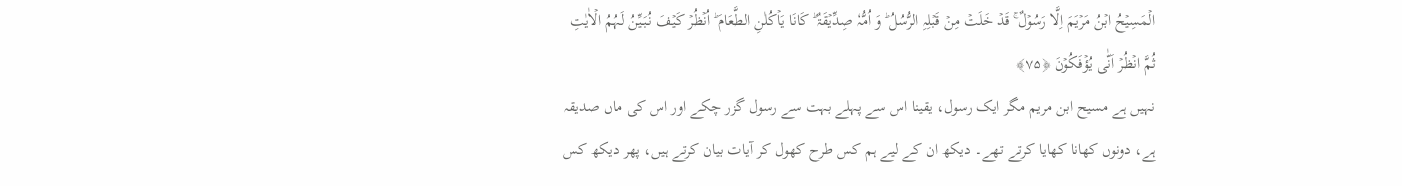الۡمَسِیۡحُ ابۡنُ مَرۡیَمَ اِلَّا رَسُوۡلٌ ۚ قَدۡ خَلَتۡ مِنۡ قَبۡلِہِ الرُّسُلُ ؕ وَ اُمُّہٗ صِدِّیۡقَۃٌ ؕ کَانَا یَاۡکُلٰنِ الطَّعَامَ ؕ اُنۡظُرۡ کَیۡفَ نُبَیِّنُ لَہُمُ الۡاٰیٰتِ ثُمَّ انۡظُرۡ اَنّٰی یُؤۡفَکُوۡنَ ﴿۷۵﴾
نہیں ہے مسیح ابن مریم مگر ایک رسول، یقینا اس سے پہلے بہت سے رسول گزر چکے اور اس کی ماں صدیقہ ہے، دونوں کھانا کھایا کرتے تھے۔ دیکھ ان کے لیے ہم کس طرح کھول کر آیات بیان کرتے ہیں، پھر دیکھ کس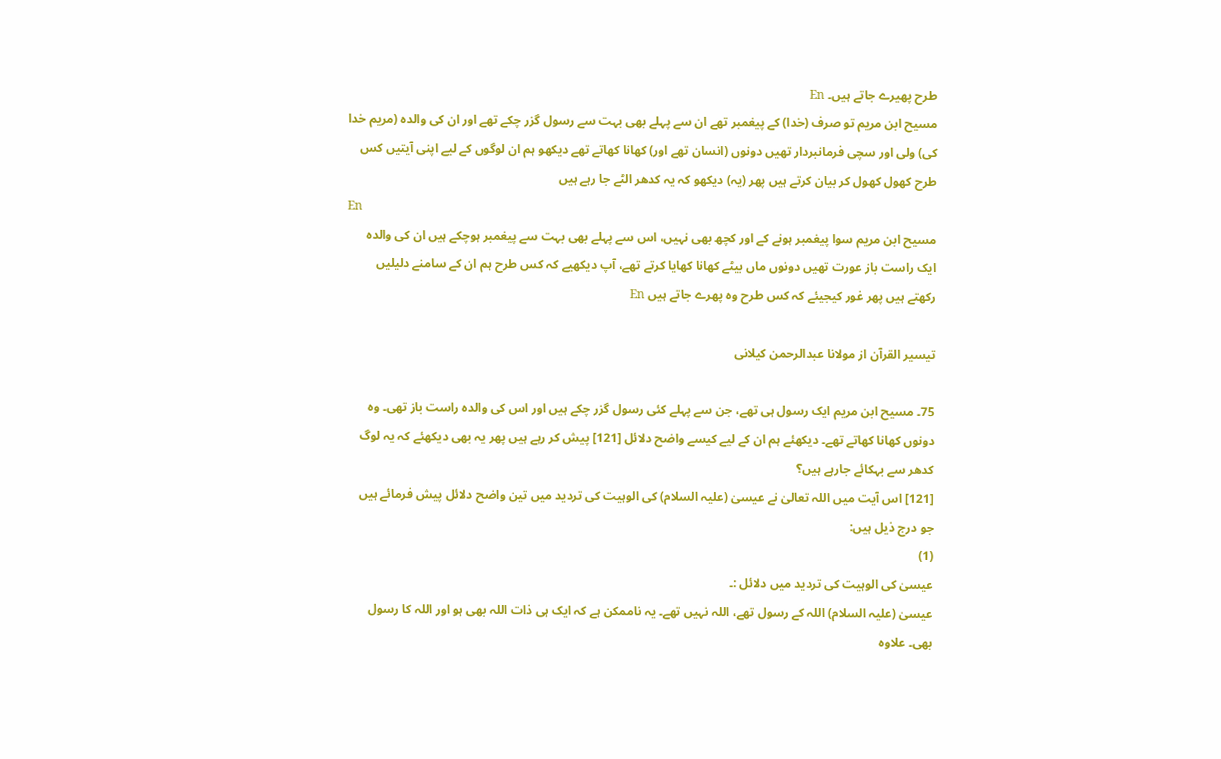طرح پھیرے جاتے ہیں۔ En
مسیح ابن مریم تو صرف (خدا) کے پیغمبر تھے ان سے پہلے بھی بہت سے رسول گزر چکے تھے اور ان کی والدہ (مریم خدا کی) ولی اور سچی فرمانبردار تھیں دونوں (انسان تھے اور) کھانا کھاتے تھے دیکھو ہم ان لوگوں کے لیے اپنی آیتیں کس طرح کھول کھول کر بیان کرتے ہیں پھر (یہ) دیکھو کہ یہ کدھر الٹے جا رہے ہیں
En
مسیح ابن مریم سوا پیغمبر ہونے کے اور کچھ بھی نہیں، اس سے پہلے بھی بہت سے پیغمبر ہوچکے ہیں ان کی والده ایک راست باز عورت تھیں دونوں ماں بیٹے کھانا کھایا کرتے تھے، آپ دیکھیے کہ کس طرح ہم ان کے سامنے دلیلیں رکھتے ہیں پھر غور کیجیئے کہ کس طرح وه پھرے جاتے ہیں En

تيسير القرآن از مولانا عبدالرحمن کیلانی

75۔ مسیح ابن مریم ایک رسول ہی تھے، جن سے پہلے کئی رسول گزر چکے ہیں اور اس کی والدہ راست باز تھی۔ وہ دونوں کھانا کھاتے تھے۔ دیکھئے ہم ان کے لیے کیسے واضح دلائل [121] پیش کر رہے ہیں پھر یہ بھی دیکھئے کہ یہ لوگ کدھر سے بہکائے جارہے ہیں؟
[121] اس آیت میں اللہ تعالیٰ نے عیسیٰ (علیہ السلام) کی الوہیت کی تردید میں تین واضح دلائل پیش فرمائے ہیں جو درج ذیل ہیں:
(1)
عیسیٰ کی الوہیت کی تردید میں دلائل :۔
عیسیٰ (علیہ السلام) اللہ کے رسول تھے، اللہ نہیں تھے۔ یہ ناممکن ہے کہ ایک ہی ذات اللہ بھی ہو اور اللہ کا رسول بھی۔ علاوہ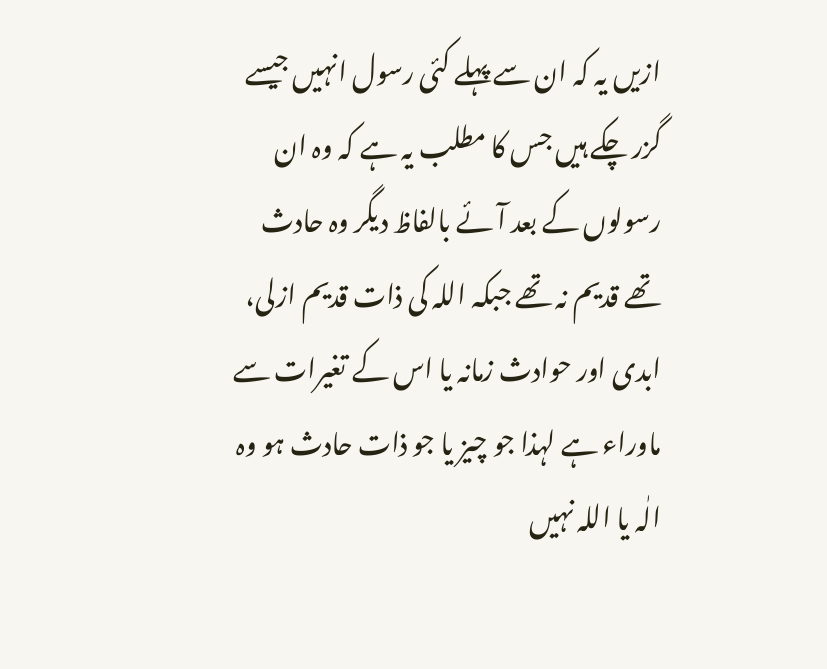ازیں یہ کہ ان سے پہلے کئی رسول انہیں جیسے گزر چکے ہیں جس کا مطلب یہ ہے کہ وہ ان رسولوں کے بعد آئے بالفاظ دیگر وہ حادث تھے قدیم نہ تھے جبکہ اللہ کی ذات قدیم ازلی، ابدی اور حوادث زمانہ یا اس کے تغیرات سے ماوراء ہے لہذا جو چیز یا جو ذات حادث ہو وہ الٰہ یا اللہ نہیں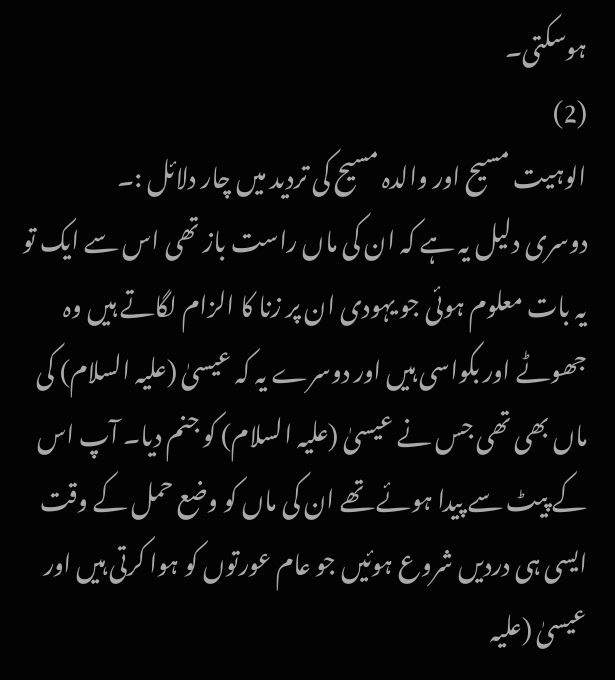ہوسکتی۔
(2)
الوہیت مسیح اور والدہ مسیح کی تردید میں چار دلائل :۔
دوسری دلیل یہ ہے کہ ان کی ماں راست باز تھی اس سے ایک تو یہ بات معلوم ہوئی جو یہودی ان پر زنا کا الزام لگاتے ہیں وہ جھوٹے اور بکواسی ہیں اور دوسرے یہ کہ عیسیٰ (علیہ السلام) کی ماں بھی تھی جس نے عیسیٰ (علیہ السلام) کو جنم دیا۔ آپ اس کے پیٹ سے پیدا ہوئے تھے ان کی ماں کو وضع حمل کے وقت ایسی ہی دردیں شروع ہوئیں جو عام عورتوں کو ہوا کرتی ہیں اور عیسیٰ (علیہ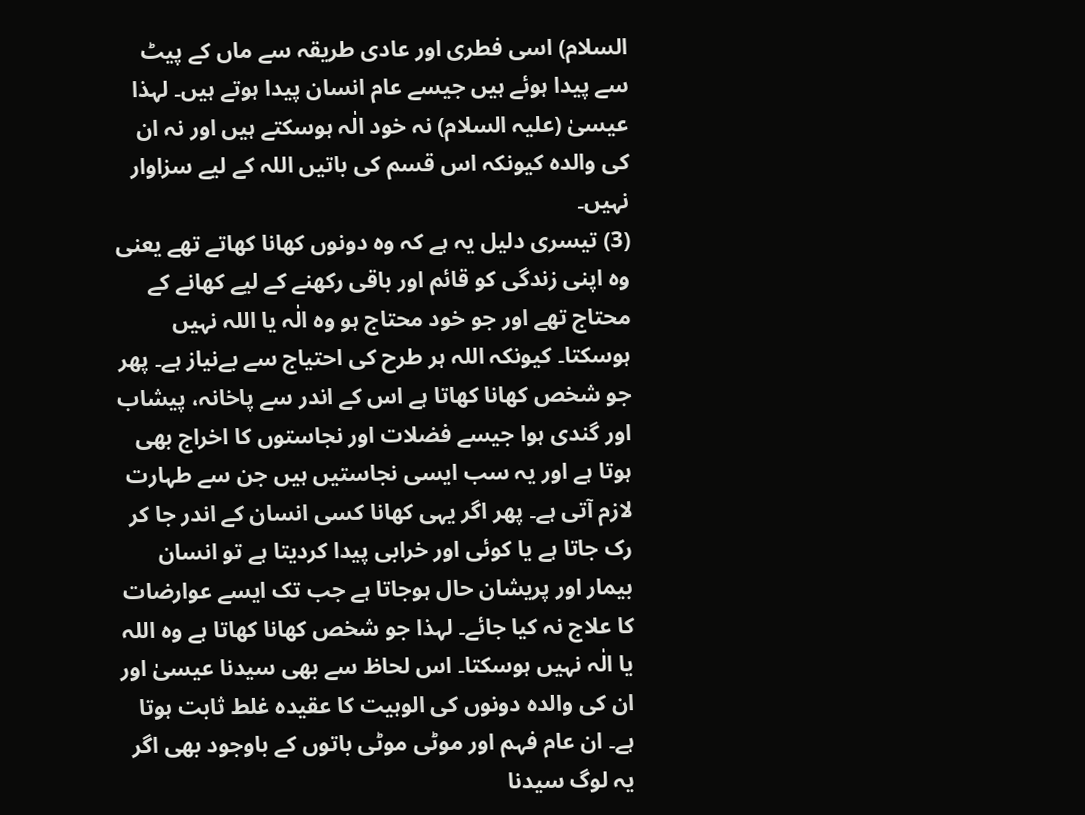السلام) اسی فطری اور عادی طریقہ سے ماں کے پیٹ سے پیدا ہوئے ہیں جیسے عام انسان پیدا ہوتے ہیں۔ لہذا عیسیٰ (علیہ السلام) نہ خود الٰہ ہوسکتے ہیں اور نہ ان کی والدہ کیونکہ اس قسم کی باتیں اللہ کے لیے سزاوار نہیں۔
(3) تیسری دلیل یہ ہے کہ وہ دونوں کھانا کھاتے تھے یعنی وہ اپنی زندگی کو قائم اور باقی رکھنے کے لیے کھانے کے محتاج تھے اور جو خود محتاج ہو وہ الٰہ یا اللہ نہیں ہوسکتا۔ کیونکہ اللہ ہر طرح کی احتیاج سے بےنیاز ہے۔ پھر جو شخص کھانا کھاتا ہے اس کے اندر سے پاخانہ، پیشاب اور گندی ہوا جیسے فضلات اور نجاستوں کا اخراج بھی ہوتا ہے اور یہ سب ایسی نجاستیں ہیں جن سے طہارت لازم آتی ہے۔ پھر اگر یہی کھانا کسی انسان کے اندر جا کر رک جاتا ہے یا کوئی اور خرابی پیدا کردیتا ہے تو انسان بیمار اور پریشان حال ہوجاتا ہے جب تک ایسے عوارضات کا علاج نہ کیا جائے۔ لہذا جو شخص کھانا کھاتا ہے وہ اللہ یا الٰہ نہیں ہوسکتا۔ اس لحاظ سے بھی سیدنا عیسیٰ اور ان کی والدہ دونوں کی الوہیت کا عقیدہ غلط ثابت ہوتا ہے۔ ان عام فہم اور موٹی موٹی باتوں کے باوجود بھی اگر یہ لوگ سیدنا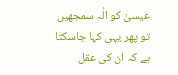عیسیٰ کو الٰہ سمجھیں تو پھر یہی کہا جاسکتا ہے کہ ان کی عقل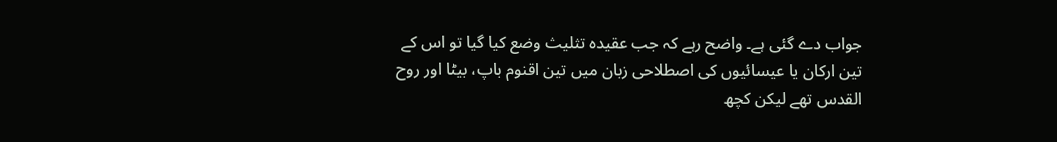جواب دے گئی ہے۔ واضح رہے کہ جب عقیدہ تثلیث وضع کیا گیا تو اس کے تین ارکان یا عیسائیوں کی اصطلاحی زبان میں تین اقنوم باپ، بیٹا اور روح القدس تھے لیکن کچھ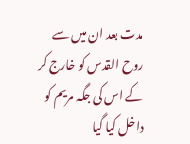مدت بعد ان میں سے روح القدس کو خارج کر کے اس کی جگہ مریم کو داخل کیا گیا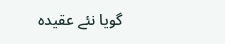گویا نئے عقیدہ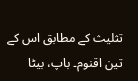تثلیث کے مطابق اس کے تین اقنوم۔ باپ، بیٹا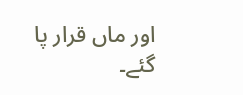اور ماں قرار پا گئے۔